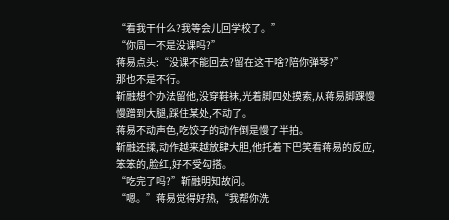“看我干什么?我等会儿回学校了。”
“你周一不是没课吗?”
蒋易点头:“没课不能回去?留在这干啥?陪你弹琴?”
那也不是不行。
靳融想个办法留他,没穿鞋袜,光着脚四处摸索,从蒋易脚踝慢慢蹭到大腿,踩住某处,不动了。
蒋易不动声色,吃饺子的动作倒是慢了半拍。
靳融还揉,动作越来越放肆大胆,他托着下巴笑看蒋易的反应,笨笨的,脸红,好不受勾搭。
“吃完了吗?”靳融明知故问。
“嗯。”蒋易觉得好热,“我帮你洗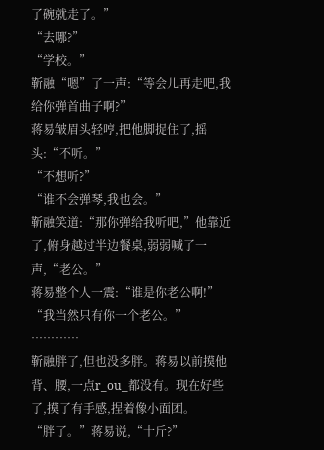了碗就走了。”
“去哪?”
“学校。”
靳融“嗯”了一声:“等会儿再走吧,我给你弹首曲子啊?”
蒋易皱眉头轻哼,把他脚捉住了,摇头:“不听。”
“不想听?”
“谁不会弹琴,我也会。”
靳融笑道:“那你弹给我听吧,”他靠近了,俯身越过半边餐桌,弱弱喊了一声,“老公。”
蒋易整个人一震:“谁是你老公啊!”
“我当然只有你一个老公。”
…………
靳融胖了,但也没多胖。蒋易以前摸他背、腰,一点r_ou_都没有。现在好些了,摸了有手感,捏着像小面团。
“胖了。”蒋易说,“十斤?”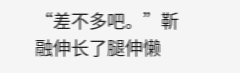“差不多吧。”靳融伸长了腿伸懒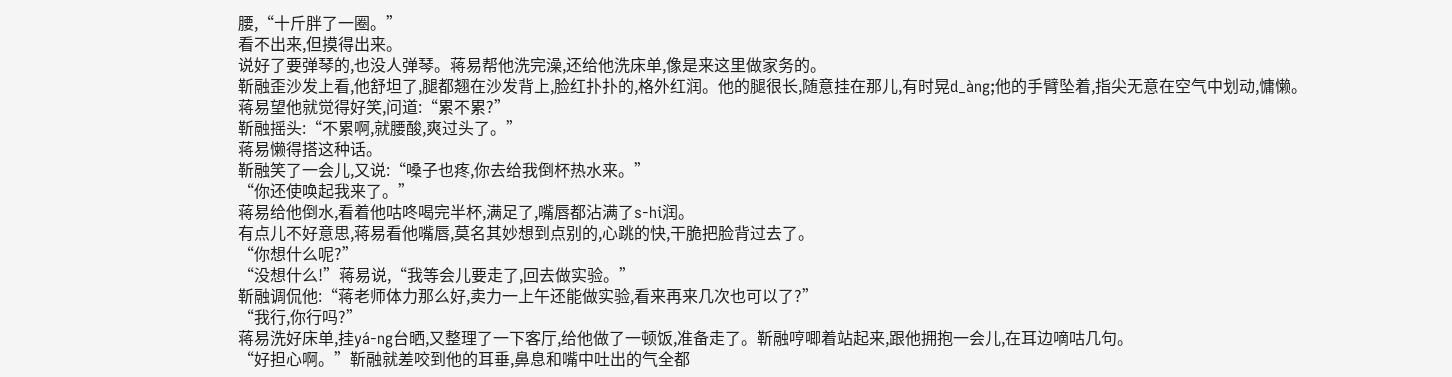腰,“十斤胖了一圈。”
看不出来,但摸得出来。
说好了要弹琴的,也没人弹琴。蒋易帮他洗完澡,还给他洗床单,像是来这里做家务的。
靳融歪沙发上看,他舒坦了,腿都翘在沙发背上,脸红扑扑的,格外红润。他的腿很长,随意挂在那儿,有时晃d_àng;他的手臂坠着,指尖无意在空气中划动,慵懒。
蒋易望他就觉得好笑,问道:“累不累?”
靳融摇头:“不累啊,就腰酸,爽过头了。”
蒋易懒得搭这种话。
靳融笑了一会儿,又说:“嗓子也疼,你去给我倒杯热水来。”
“你还使唤起我来了。”
蒋易给他倒水,看着他咕咚喝完半杯,满足了,嘴唇都沾满了s-hi润。
有点儿不好意思,蒋易看他嘴唇,莫名其妙想到点别的,心跳的快,干脆把脸背过去了。
“你想什么呢?”
“没想什么!”蒋易说,“我等会儿要走了,回去做实验。”
靳融调侃他:“蒋老师体力那么好,卖力一上午还能做实验,看来再来几次也可以了?”
“我行,你行吗?”
蒋易洗好床单,挂yá-ng台晒,又整理了一下客厅,给他做了一顿饭,准备走了。靳融哼唧着站起来,跟他拥抱一会儿,在耳边嘀咕几句。
“好担心啊。”靳融就差咬到他的耳垂,鼻息和嘴中吐出的气全都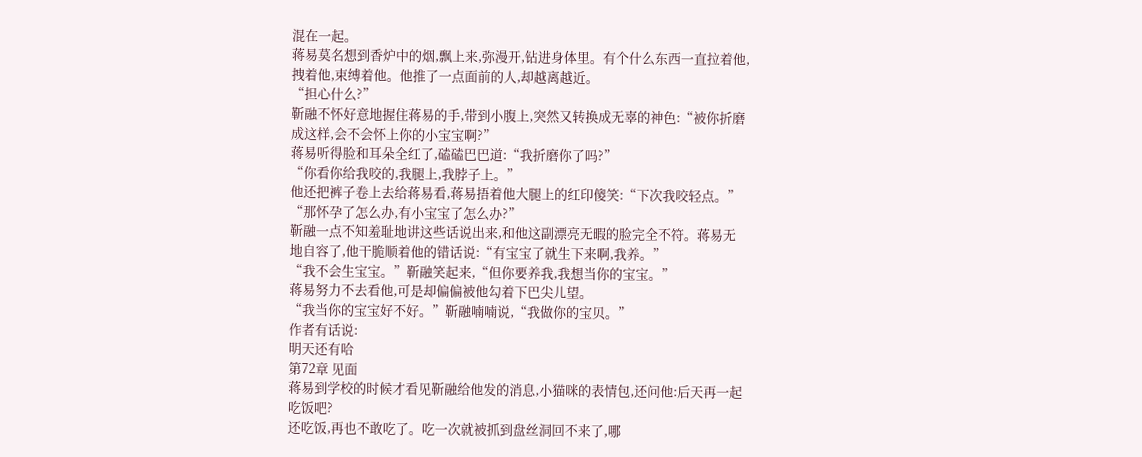混在一起。
蒋易莫名想到香炉中的烟,飘上来,弥漫开,钻进身体里。有个什么东西一直拉着他,拽着他,束缚着他。他推了一点面前的人,却越离越近。
“担心什么?”
靳融不怀好意地握住蒋易的手,带到小腹上,突然又转换成无辜的神色:“被你折磨成这样,会不会怀上你的小宝宝啊?”
蒋易听得脸和耳朵全红了,磕磕巴巴道:“我折磨你了吗?”
“你看你给我咬的,我腿上,我脖子上。”
他还把裤子卷上去给蒋易看,蒋易捂着他大腿上的红印傻笑:“下次我咬轻点。”
“那怀孕了怎么办,有小宝宝了怎么办?”
靳融一点不知羞耻地讲这些话说出来,和他这副漂亮无暇的脸完全不符。蒋易无地自容了,他干脆顺着他的错话说:“有宝宝了就生下来啊,我养。”
“我不会生宝宝。”靳融笑起来,“但你要养我,我想当你的宝宝。”
蒋易努力不去看他,可是却偏偏被他勾着下巴尖儿望。
“我当你的宝宝好不好。”靳融喃喃说,“我做你的宝贝。”
作者有话说:
明天还有哈
第72章 见面
蒋易到学校的时候才看见靳融给他发的消息,小猫咪的表情包,还问他:后天再一起吃饭吧?
还吃饭,再也不敢吃了。吃一次就被抓到盘丝洞回不来了,哪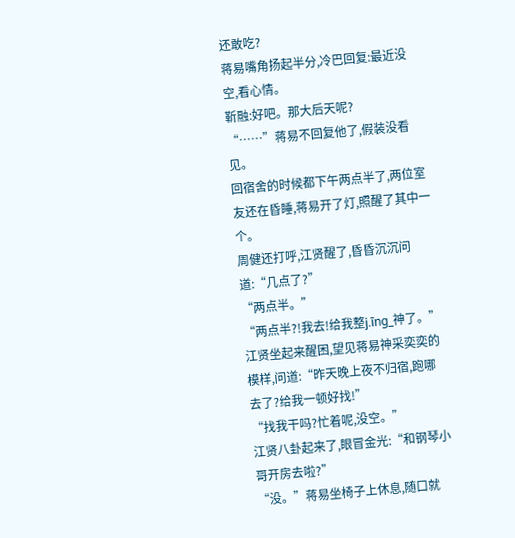还敢吃?
蒋易嘴角扬起半分,冷巴回复:最近没空,看心情。
靳融:好吧。那大后天呢?
“……”蒋易不回复他了,假装没看见。
回宿舍的时候都下午两点半了,两位室友还在昏睡,蒋易开了灯,照醒了其中一个。
周健还打呼,江贤醒了,昏昏沉沉问道:“几点了?”
“两点半。”
“两点半?!我去!给我整j.īng_神了。”
江贤坐起来醒困,望见蒋易神采奕奕的模样,问道:“昨天晚上夜不归宿,跑哪去了?给我一顿好找!”
“找我干吗?忙着呢,没空。”
江贤八卦起来了,眼冒金光:“和钢琴小哥开房去啦?”
“没。”蒋易坐椅子上休息,随口就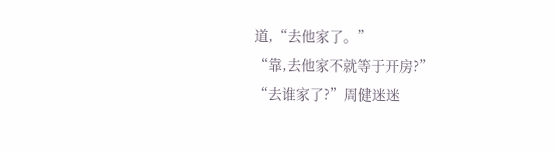道,“去他家了。”
“靠,去他家不就等于开房?”
“去谁家了?”周健迷迷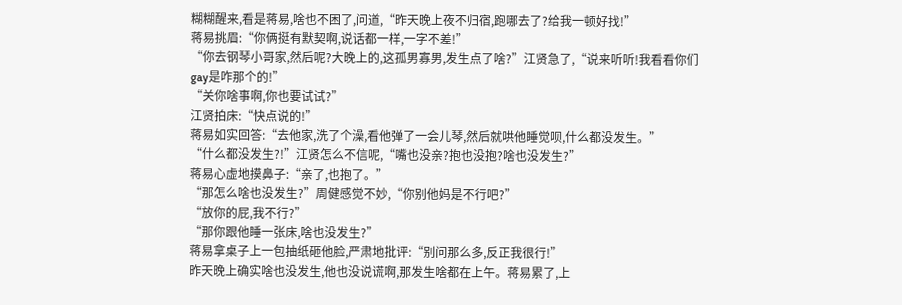糊糊醒来,看是蒋易,啥也不困了,问道,“昨天晚上夜不归宿,跑哪去了?给我一顿好找!”
蒋易挑眉:“你俩挺有默契啊,说话都一样,一字不差!”
“你去钢琴小哥家,然后呢?大晚上的,这孤男寡男,发生点了啥?”江贤急了,“说来听听!我看看你们gay是咋那个的!”
“关你啥事啊,你也要试试?”
江贤拍床:“快点说的!”
蒋易如实回答:“去他家,洗了个澡,看他弹了一会儿琴,然后就哄他睡觉呗,什么都没发生。”
“什么都没发生?!”江贤怎么不信呢,“嘴也没亲?抱也没抱?啥也没发生?”
蒋易心虚地摸鼻子:“亲了,也抱了。”
“那怎么啥也没发生?”周健感觉不妙,“你别他妈是不行吧?”
“放你的屁,我不行?”
“那你跟他睡一张床,啥也没发生?”
蒋易拿桌子上一包抽纸砸他脸,严肃地批评:“别问那么多,反正我很行!”
昨天晚上确实啥也没发生,他也没说谎啊,那发生啥都在上午。蒋易累了,上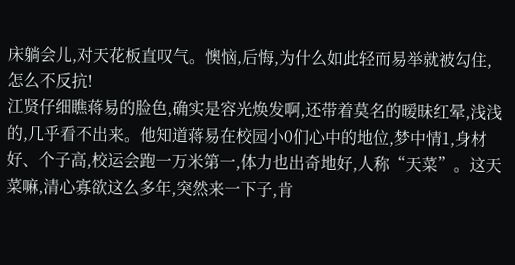床躺会儿,对天花板直叹气。懊恼,后悔,为什么如此轻而易举就被勾住,怎么不反抗!
江贤仔细瞧蒋易的脸色,确实是容光焕发啊,还带着莫名的暧昧红晕,浅浅的,几乎看不出来。他知道蒋易在校园小0们心中的地位,梦中情1,身材好、个子高,校运会跑一万米第一,体力也出奇地好,人称“天菜”。这天菜嘛,清心寡欲这么多年,突然来一下子,肯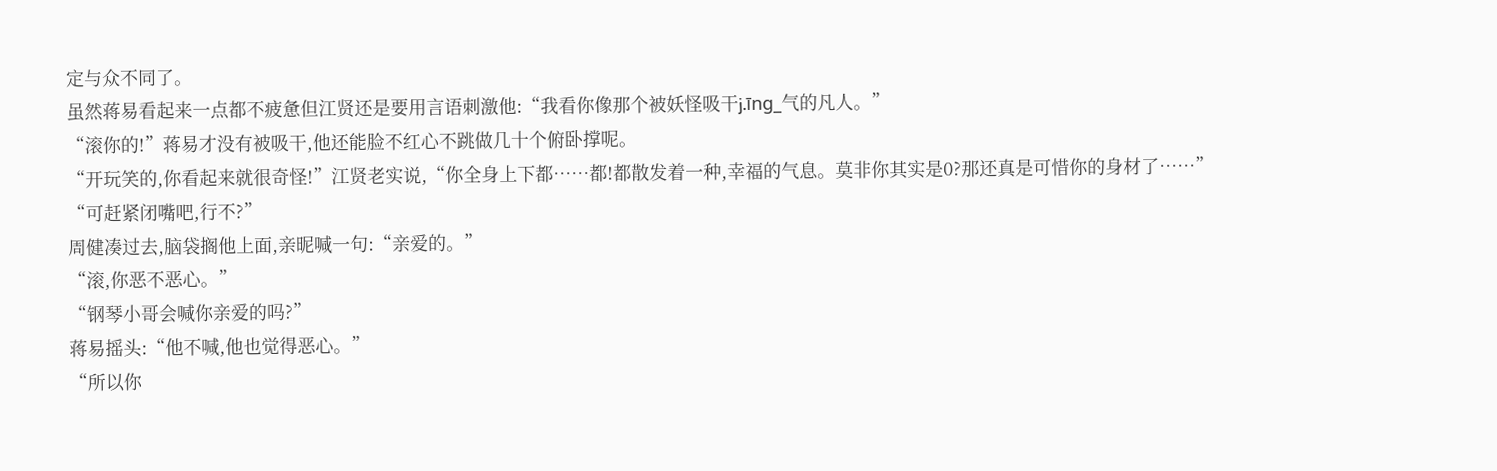定与众不同了。
虽然蒋易看起来一点都不疲惫但江贤还是要用言语刺激他:“我看你像那个被妖怪吸干j.īng_气的凡人。”
“滚你的!”蒋易才没有被吸干,他还能脸不红心不跳做几十个俯卧撑呢。
“开玩笑的,你看起来就很奇怪!”江贤老实说,“你全身上下都……都!都散发着一种,幸福的气息。莫非你其实是0?那还真是可惜你的身材了……”
“可赶紧闭嘴吧,行不?”
周健凑过去,脑袋搁他上面,亲昵喊一句:“亲爱的。”
“滚,你恶不恶心。”
“钢琴小哥会喊你亲爱的吗?”
蒋易摇头:“他不喊,他也觉得恶心。”
“所以你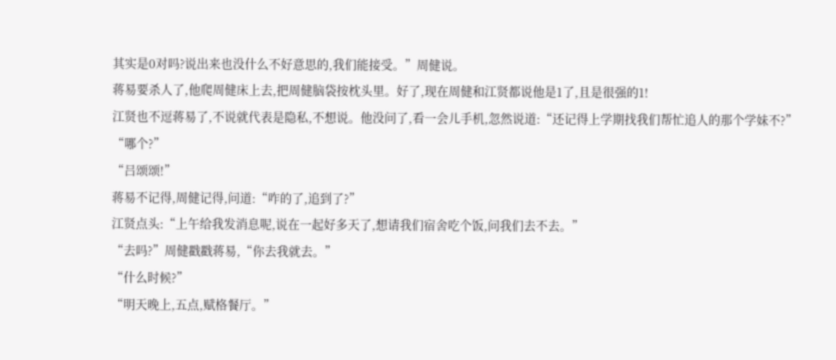其实是0对吗?说出来也没什么不好意思的,我们能接受。”周健说。
蒋易要杀人了,他爬周健床上去,把周健脑袋按枕头里。好了,现在周健和江贤都说他是1了,且是很强的1!
江贤也不逗蒋易了,不说就代表是隐私,不想说。他没问了,看一会儿手机,忽然说道:“还记得上学期找我们帮忙追人的那个学妹不?”
“哪个?”
“吕颂颂!”
蒋易不记得,周健记得,问道:“咋的了,追到了?”
江贤点头:“上午给我发消息呢,说在一起好多天了,想请我们宿舍吃个饭,问我们去不去。”
“去吗?”周健戳戳蒋易,“你去我就去。”
“什么时候?”
“明天晚上,五点,赋格餐厅。”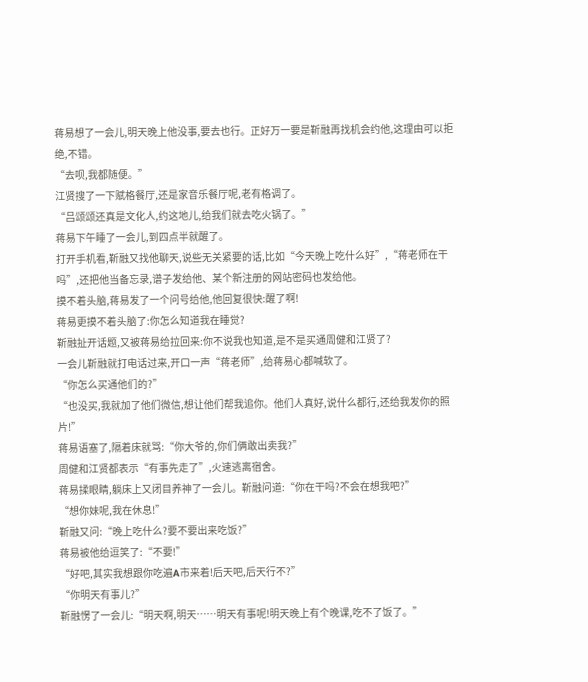蒋易想了一会儿,明天晚上他没事,要去也行。正好万一要是靳融再找机会约他,这理由可以拒绝,不错。
“去呗,我都随便。”
江贤搜了一下赋格餐厅,还是家音乐餐厅呢,老有格调了。
“吕颂颂还真是文化人,约这地儿,给我们就去吃火锅了。”
蒋易下午睡了一会儿,到四点半就醒了。
打开手机看,靳融又找他聊天,说些无关紧要的话,比如“今天晚上吃什么好”,“蒋老师在干吗”,还把他当备忘录,谱子发给他、某个新注册的网站密码也发给他。
摸不着头脑,蒋易发了一个问号给他,他回复很快:醒了啊!
蒋易更摸不着头脑了:你怎么知道我在睡觉?
靳融扯开话题,又被蒋易给拉回来:你不说我也知道,是不是买通周健和江贤了?
一会儿靳融就打电话过来,开口一声“蒋老师”,给蒋易心都喊软了。
“你怎么买通他们的?”
“也没买,我就加了他们微信,想让他们帮我追你。他们人真好,说什么都行,还给我发你的照片!”
蒋易语塞了,隔着床就骂:“你大爷的,你们俩敢出卖我?”
周健和江贤都表示“有事先走了”,火速逃离宿舍。
蒋易揉眼睛,躺床上又闭目养神了一会儿。靳融问道:“你在干吗?不会在想我吧?”
“想你妹呢,我在休息!”
靳融又问:“晚上吃什么?要不要出来吃饭?”
蒋易被他给逗笑了:“不要!”
“好吧,其实我想跟你吃遍A市来着!后天吧,后天行不?”
“你明天有事儿?”
靳融愣了一会儿:“明天啊,明天……明天有事呢!明天晚上有个晚课,吃不了饭了。”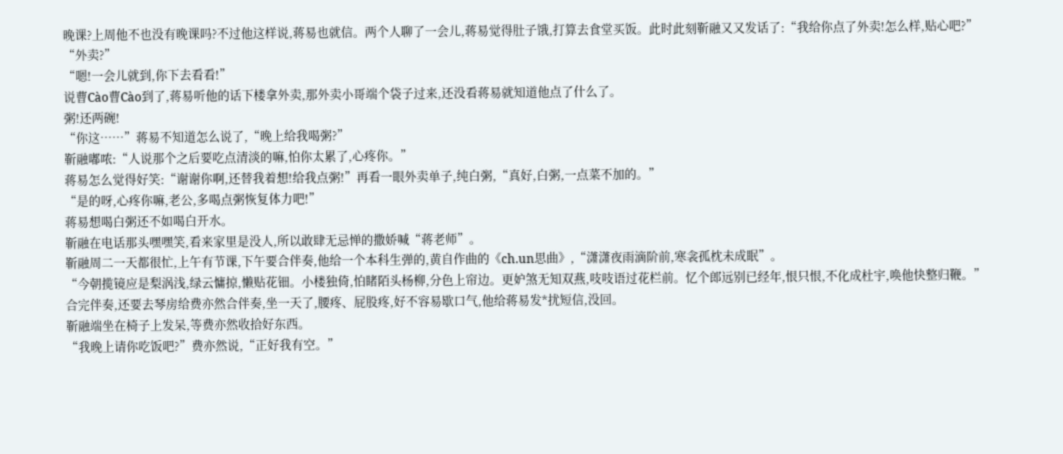晚课?上周他不也没有晚课吗?不过他这样说,蒋易也就信。两个人聊了一会儿,蒋易觉得肚子饿,打算去食堂买饭。此时此刻靳融又又发话了:“我给你点了外卖!怎么样,贴心吧?”
“外卖?”
“嗯!一会儿就到,你下去看看!”
说曹Cào曹Cào到了,蒋易听他的话下楼拿外卖,那外卖小哥端个袋子过来,还没看蒋易就知道他点了什么了。
粥!还两碗!
“你这……”蒋易不知道怎么说了,“晚上给我喝粥?”
靳融嘟哝:“人说那个之后要吃点清淡的嘛,怕你太累了,心疼你。”
蒋易怎么觉得好笑:“谢谢你啊,还替我着想!给我点粥!”再看一眼外卖单子,纯白粥,“真好,白粥,一点菜不加的。”
“是的呀,心疼你嘛,老公,多喝点粥恢复体力吧!”
蒋易想喝白粥还不如喝白开水。
靳融在电话那头嘿嘿笑,看来家里是没人,所以敢肆无忌惮的撒娇喊“蒋老师”。
靳融周二一天都很忙,上午有节课,下午要合伴奏,他给一个本科生弹的,黄自作曲的《ch.un思曲》,“潇潇夜雨滴阶前,寒衾孤枕未成眠”。
“今朝揽镜应是梨涡浅,绿云慵掠,懒贴花钿。小楼独倚,怕睹陌头杨柳,分色上帘边。更妒煞无知双燕,吱吱语过花栏前。忆个郎远别已经年,恨只恨,不化成杜宇,唤他快整归鞭。”
合完伴奏,还要去琴房给费亦然合伴奏,坐一天了,腰疼、屁股疼,好不容易歇口气,他给蒋易发*扰短信,没回。
靳融端坐在椅子上发呆,等费亦然收拾好东西。
“我晚上请你吃饭吧?”费亦然说,“正好我有空。”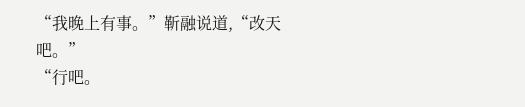“我晚上有事。”靳融说道,“改天吧。”
“行吧。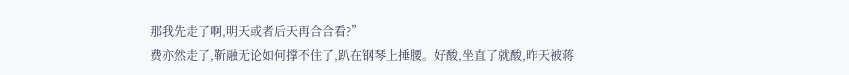那我先走了啊,明天或者后天再合合看?”
费亦然走了,靳融无论如何撑不住了,趴在钢琴上捶腰。好酸,坐直了就酸,昨天被蒋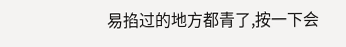易掐过的地方都青了,按一下会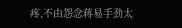疼,不由怨念蒋易手劲太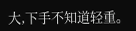大,下手不知道轻重。